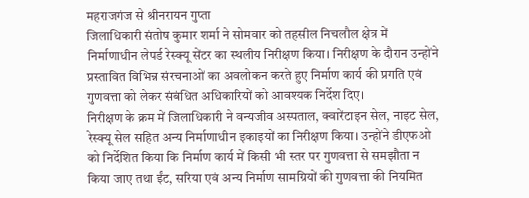महराजगंज से श्रीनरायन गुप्ता
जिलाधिकारी संतोष कुमार शर्मा ने सोमवार को तहसील निचलौल क्षेत्र में निर्माणाधीन लेपर्ड रेस्क्यू सेंटर का स्थलीय निरीक्षण किया। निरीक्षण के दौरान उन्होंने प्रस्तावित विभिन्न संरचनाओं का अवलोकन करते हुए निर्माण कार्य की प्रगति एवं गुणवत्ता को लेकर संबंधित अधिकारियों को आवश्यक निर्देश दिए।
निरीक्षण के क्रम में जिलाधिकारी ने वन्यजीव अस्पताल, क्वारेंटाइन सेल, नाइट सेल, रेस्क्यू सेल सहित अन्य निर्माणाधीन इकाइयों का निरीक्षण किया। उन्होंने डीएफओ को निर्देशित किया कि निर्माण कार्य में किसी भी स्तर पर गुणवत्ता से समझौता न किया जाए तथा ईंट, सरिया एवं अन्य निर्माण सामग्रियों की गुणवत्ता की नियमित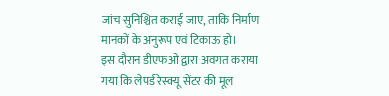जांच सुनिश्चित कराई जाए, ताकि निर्माण मानकों के अनुरूप एवं टिकाऊ हो।
इस दौरान डीएफओ द्वारा अवगत कराया गया कि लेपर्ड रेस्क्यू सेंटर की मूल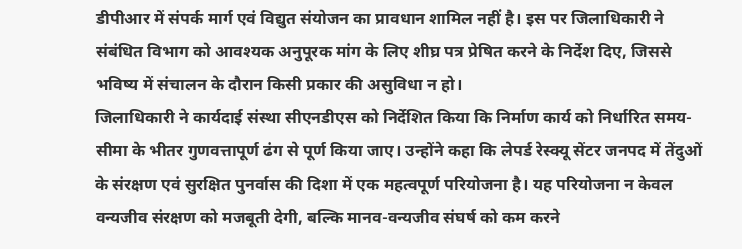डीपीआर में संपर्क मार्ग एवं विद्युत संयोजन का प्रावधान शामिल नहीं है। इस पर जिलाधिकारी ने संबंधित विभाग को आवश्यक अनुपूरक मांग के लिए शीघ्र पत्र प्रेषित करने के निर्देश दिए, जिससे भविष्य में संचालन के दौरान किसी प्रकार की असुविधा न हो।
जिलाधिकारी ने कार्यदाई संस्था सीएनडीएस को निर्देशित किया कि निर्माण कार्य को निर्धारित समय-सीमा के भीतर गुणवत्तापूर्ण ढंग से पूर्ण किया जाए। उन्होंने कहा कि लेपर्ड रेस्क्यू सेंटर जनपद में तेंदुओं के संरक्षण एवं सुरक्षित पुनर्वास की दिशा में एक महत्वपूर्ण परियोजना है। यह परियोजना न केवल वन्यजीव संरक्षण को मजबूती देगी, बल्कि मानव-वन्यजीव संघर्ष को कम करने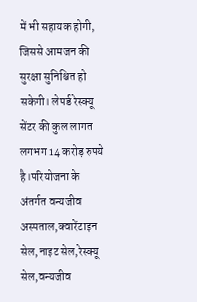में भी सहायक होगी, जिससे आमजन की सुरक्षा सुनिश्चित हो सकेगी। लेपर्ड रेस्क्यू सेंटर की कुल लागत लगभग 14 करोड़ रुपये है।परियोजना के अंतर्गत वन्यजीव अस्पताल,क्वारेंटाइन सेल,नाइट सेल,रेस्क्यू सेल,वन्यजीव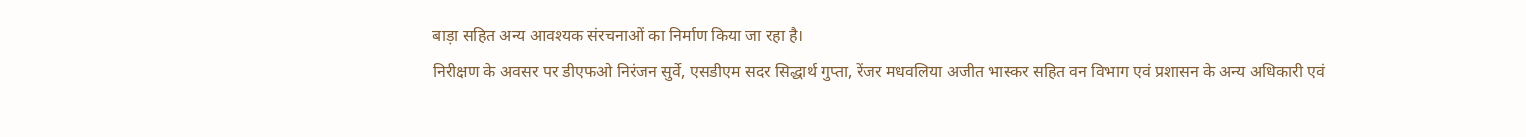बाड़ा सहित अन्य आवश्यक संरचनाओं का निर्माण किया जा रहा है।
निरीक्षण के अवसर पर डीएफओ निरंजन सुर्वे, एसडीएम सदर सिद्धार्थ गुप्ता, रेंजर मधवलिया अजीत भास्कर सहित वन विभाग एवं प्रशासन के अन्य अधिकारी एवं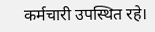कर्मचारी उपस्थित रहे।